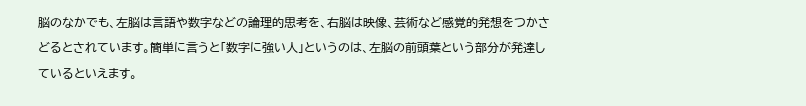脳のなかでも、左脳は言語や数字などの論理的思考を、右脳は映像、芸術など感覚的発想をつかさどるとされています。簡単に言うと「数字に強い人」というのは、左脳の前頭葉という部分が発達しているといえます。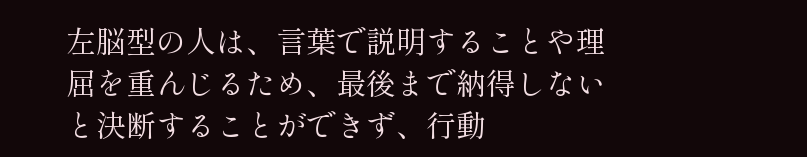左脳型の人は、言葉で説明することや理屈を重んじるため、最後まで納得しないと決断することができず、行動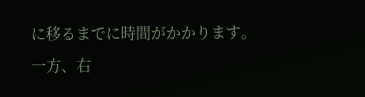に移るまでに時間がかかります。一方、右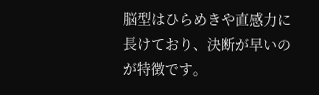脳型はひらめきや直感力に長けており、決断が早いのが特徴です。